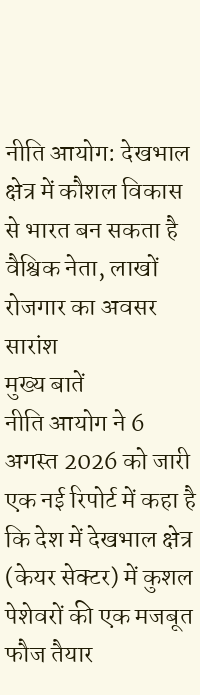नीति आयोग: देखभाल क्षेत्र में कौशल विकास से भारत बन सकता है वैश्विक नेता, लाखों रोजगार का अवसर
सारांश
मुख्य बातें
नीति आयोग ने 6 अगस्त 2026 को जारी एक नई रिपोर्ट में कहा है कि देश में देखभाल क्षेत्र (केयर सेक्टर) में कुशल पेशेवरों की एक मजबूत फौज तैयार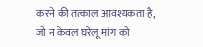करने की तत्काल आवश्यकता है, जो न केवल घरेलू मांग को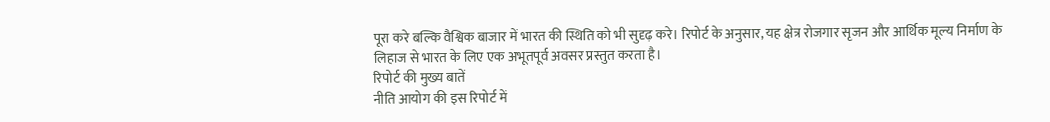पूरा करे बल्कि वैश्विक बाजार में भारत की स्थिति को भी सुदृढ़ करे। रिपोर्ट के अनुसार, यह क्षेत्र रोजगार सृजन और आर्थिक मूल्य निर्माण के लिहाज से भारत के लिए एक अभूतपूर्व अवसर प्रस्तुत करता है।
रिपोर्ट की मुख्य बातें
नीति आयोग की इस रिपोर्ट में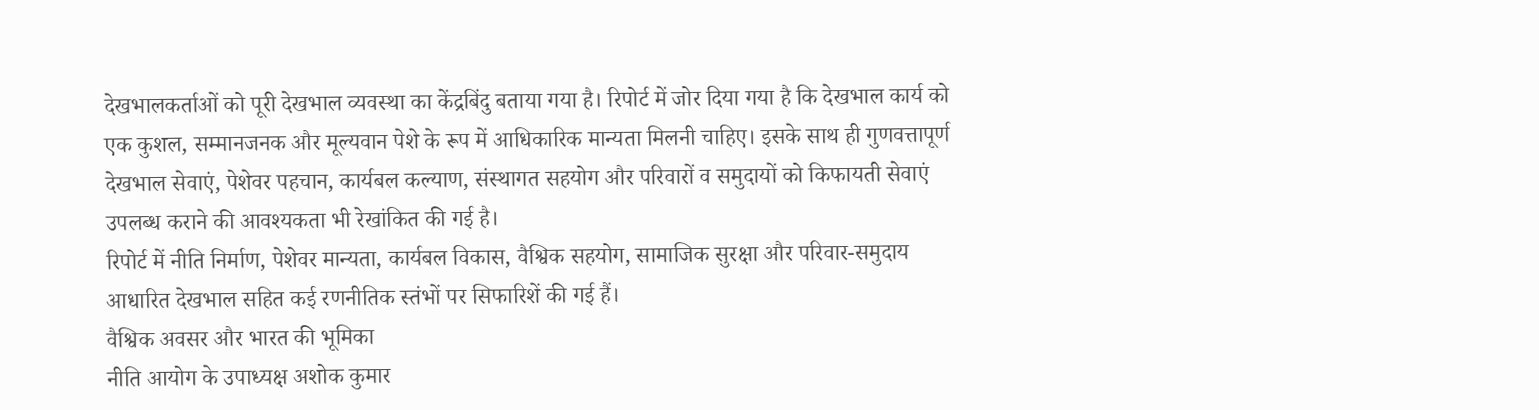देखभालकर्ताओं को पूरी देखभाल व्यवस्था का केंद्रबिंदु बताया गया है। रिपोर्ट में जोर दिया गया है कि देखभाल कार्य को एक कुशल, सम्मानजनक और मूल्यवान पेशे के रूप में आधिकारिक मान्यता मिलनी चाहिए। इसके साथ ही गुणवत्तापूर्ण देखभाल सेवाएं, पेशेवर पहचान, कार्यबल कल्याण, संस्थागत सहयोग और परिवारों व समुदायों को किफायती सेवाएं उपलब्ध कराने की आवश्यकता भी रेखांकित की गई है।
रिपोर्ट में नीति निर्माण, पेशेवर मान्यता, कार्यबल विकास, वैश्विक सहयोग, सामाजिक सुरक्षा और परिवार-समुदाय आधारित देखभाल सहित कई रणनीतिक स्तंभों पर सिफारिशें की गई हैं।
वैश्विक अवसर और भारत की भूमिका
नीति आयोग के उपाध्यक्ष अशोक कुमार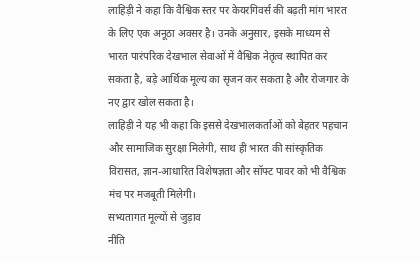लाहिड़ी ने कहा कि वैश्विक स्तर पर केयरगिवर्स की बढ़ती मांग भारत के लिए एक अनूठा अवसर है। उनके अनुसार, इसके माध्यम से भारत पारंपरिक देखभाल सेवाओं में वैश्विक नेतृत्व स्थापित कर सकता है, बड़े आर्थिक मूल्य का सृजन कर सकता है और रोजगार के नए द्वार खोल सकता है।
लाहिड़ी ने यह भी कहा कि इससे देखभालकर्ताओं को बेहतर पहचान और सामाजिक सुरक्षा मिलेगी, साथ ही भारत की सांस्कृतिक विरासत, ज्ञान-आधारित विशेषज्ञता और सॉफ्ट पावर को भी वैश्विक मंच पर मजबूती मिलेगी।
सभ्यतागत मूल्यों से जुड़ाव
नीति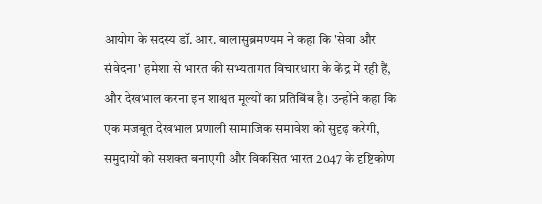आयोग के सदस्य डॉ. आर. बालासुब्रमण्यम ने कहा कि 'सेवा और संवेदना' हमेशा से भारत की सभ्यतागत विचारधारा के केंद्र में रही हैं, और देखभाल करना इन शाश्वत मूल्यों का प्रतिबिंब है। उन्होंने कहा कि एक मजबूत देखभाल प्रणाली सामाजिक समावेश को सुदृढ़ करेगी, समुदायों को सशक्त बनाएगी और विकसित भारत 2047 के दृष्टिकोण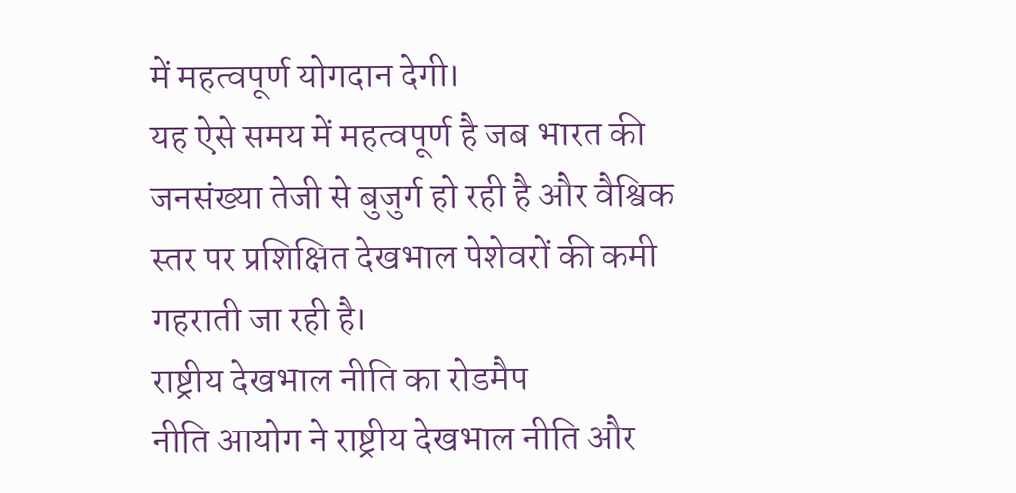में महत्वपूर्ण योगदान देगी।
यह ऐसे समय में महत्वपूर्ण है जब भारत की जनसंख्या तेजी से बुजुर्ग हो रही है और वैश्विक स्तर पर प्रशिक्षित देखभाल पेशेवरों की कमी गहराती जा रही है।
राष्ट्रीय देखभाल नीति का रोडमैप
नीति आयोग ने राष्ट्रीय देखभाल नीति और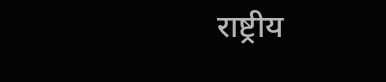राष्ट्रीय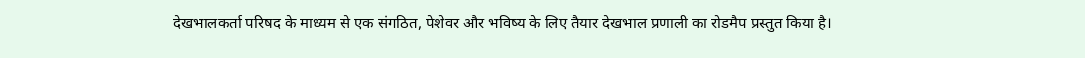देखभालकर्ता परिषद के माध्यम से एक संगठित, पेशेवर और भविष्य के लिए तैयार देखभाल प्रणाली का रोडमैप प्रस्तुत किया है।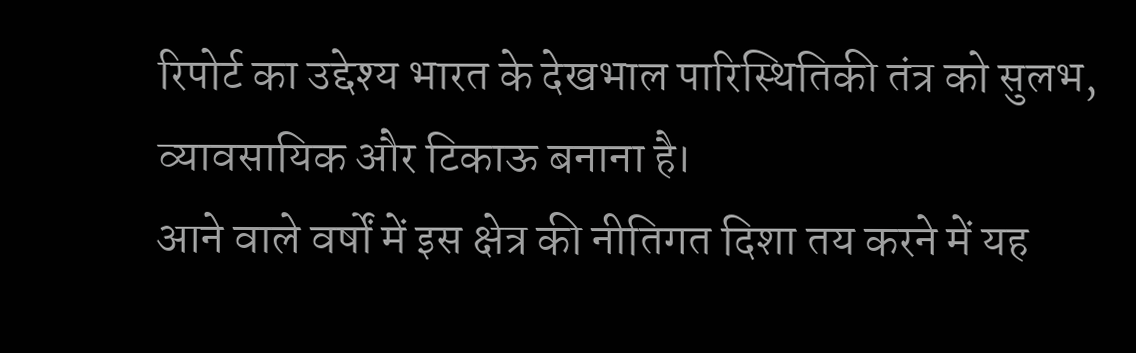रिपोर्ट का उद्देश्य भारत के देखभाल पारिस्थितिकी तंत्र को सुलभ, व्यावसायिक और टिकाऊ बनाना है।
आने वाले वर्षों में इस क्षेत्र की नीतिगत दिशा तय करने में यह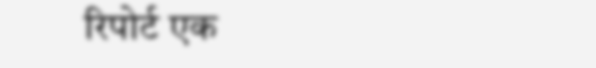रिपोर्ट एक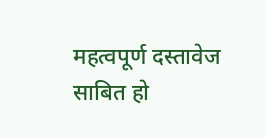महत्वपूर्ण दस्तावेज साबित हो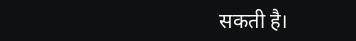सकती है।